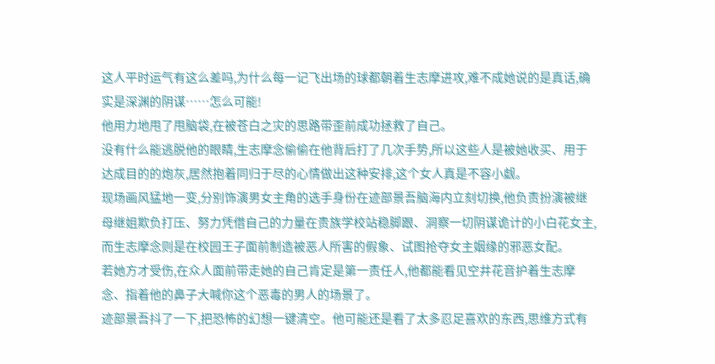这人平时运气有这么差吗,为什么每一记飞出场的球都朝着生志摩进攻,难不成她说的是真话,确实是深渊的阴谋……怎么可能!
他用力地甩了甩脑袋,在被苍白之灾的思路带歪前成功拯救了自己。
没有什么能逃脱他的眼睛,生志摩念偷偷在他背后打了几次手势,所以这些人是被她收买、用于达成目的的炮灰,居然抱着同归于尽的心情做出这种安排,这个女人真是不容小觑。
现场画风猛地一变,分别饰演男女主角的选手身份在迹部景吾脑海内立刻切换,他负责扮演被继母继姐欺负打压、努力凭借自己的力量在贵族学校站稳脚跟、洞察一切阴谋诡计的小白花女主,而生志摩念则是在校园王子面前制造被恶人所害的假象、试图抢夺女主姻缘的邪恶女配。
若她方才受伤,在众人面前带走她的自己肯定是第一责任人,他都能看见空井花音护着生志摩念、指着他的鼻子大喊你这个恶毒的男人的场景了。
迹部景吾抖了一下,把恐怖的幻想一键清空。他可能还是看了太多忍足喜欢的东西,思维方式有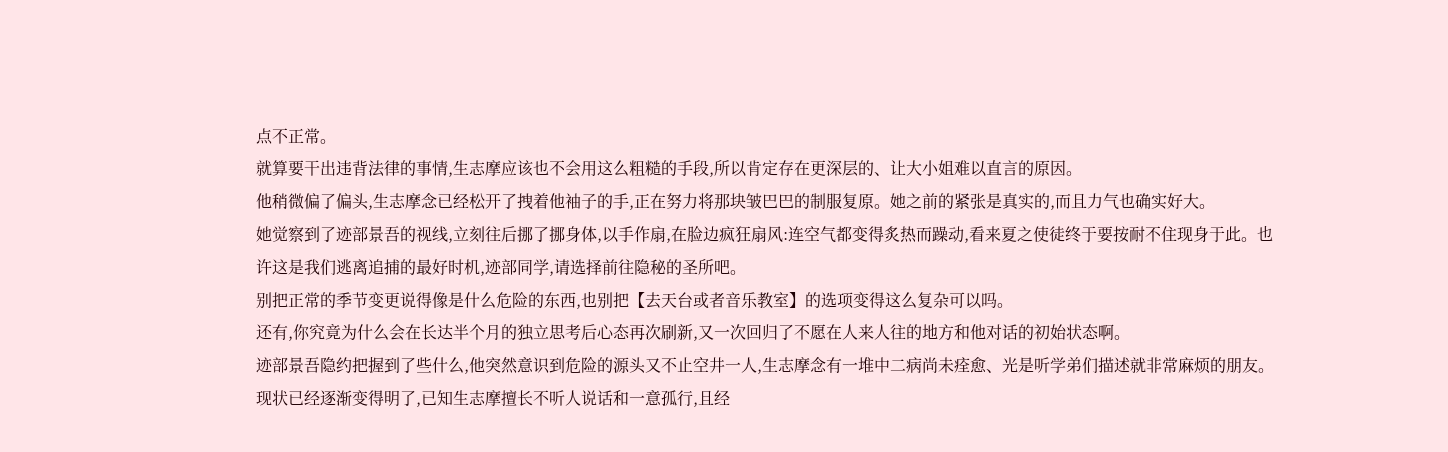点不正常。
就算要干出违背法律的事情,生志摩应该也不会用这么粗糙的手段,所以肯定存在更深层的、让大小姐难以直言的原因。
他稍微偏了偏头,生志摩念已经松开了拽着他袖子的手,正在努力将那块皱巴巴的制服复原。她之前的紧张是真实的,而且力气也确实好大。
她觉察到了迹部景吾的视线,立刻往后挪了挪身体,以手作扇,在脸边疯狂扇风:连空气都变得炙热而躁动,看来夏之使徒终于要按耐不住现身于此。也许这是我们逃离追捕的最好时机,迹部同学,请选择前往隐秘的圣所吧。
别把正常的季节变更说得像是什么危险的东西,也别把【去天台或者音乐教室】的选项变得这么复杂可以吗。
还有,你究竟为什么会在长达半个月的独立思考后心态再次刷新,又一次回归了不愿在人来人往的地方和他对话的初始状态啊。
迹部景吾隐约把握到了些什么,他突然意识到危险的源头又不止空井一人,生志摩念有一堆中二病尚未痊愈、光是听学弟们描述就非常麻烦的朋友。
现状已经逐渐变得明了,已知生志摩擅长不听人说话和一意孤行,且经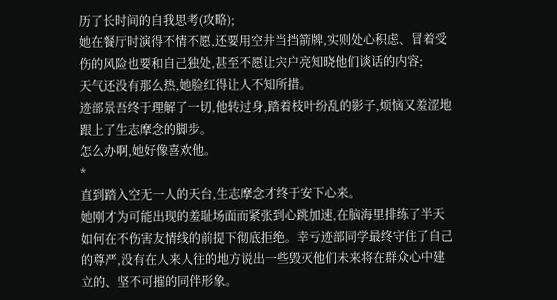历了长时间的自我思考(攻略);
她在餐厅时演得不情不愿,还要用空井当挡箭牌,实则处心积虑、冒着受伤的风险也要和自己独处,甚至不愿让宍户亮知晓他们谈话的内容;
天气还没有那么热,她脸红得让人不知所措。
迹部景吾终于理解了一切,他转过身,踏着枝叶纷乱的影子,烦恼又羞涩地跟上了生志摩念的脚步。
怎么办啊,她好像喜欢他。
*
直到踏入空无一人的天台,生志摩念才终于安下心来。
她刚才为可能出现的羞耻场面而紧张到心跳加速,在脑海里排练了半天如何在不伤害友情线的前提下彻底拒绝。幸亏迹部同学最终守住了自己的尊严,没有在人来人往的地方说出一些毁灭他们未来将在群众心中建立的、坚不可摧的同伴形象。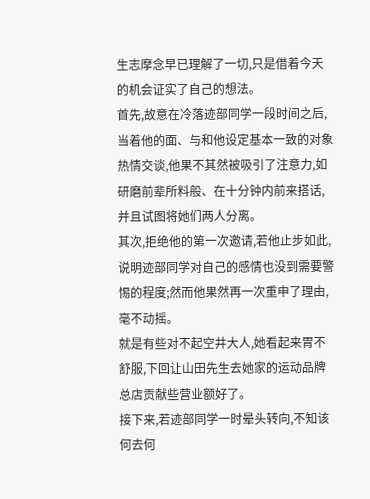生志摩念早已理解了一切,只是借着今天的机会证实了自己的想法。
首先,故意在冷落迹部同学一段时间之后,当着他的面、与和他设定基本一致的对象热情交谈,他果不其然被吸引了注意力,如研磨前辈所料般、在十分钟内前来搭话,并且试图将她们两人分离。
其次,拒绝他的第一次邀请,若他止步如此,说明迹部同学对自己的感情也没到需要警惕的程度;然而他果然再一次重申了理由,毫不动摇。
就是有些对不起空井大人,她看起来胃不舒服,下回让山田先生去她家的运动品牌总店贡献些营业额好了。
接下来,若迹部同学一时晕头转向,不知该何去何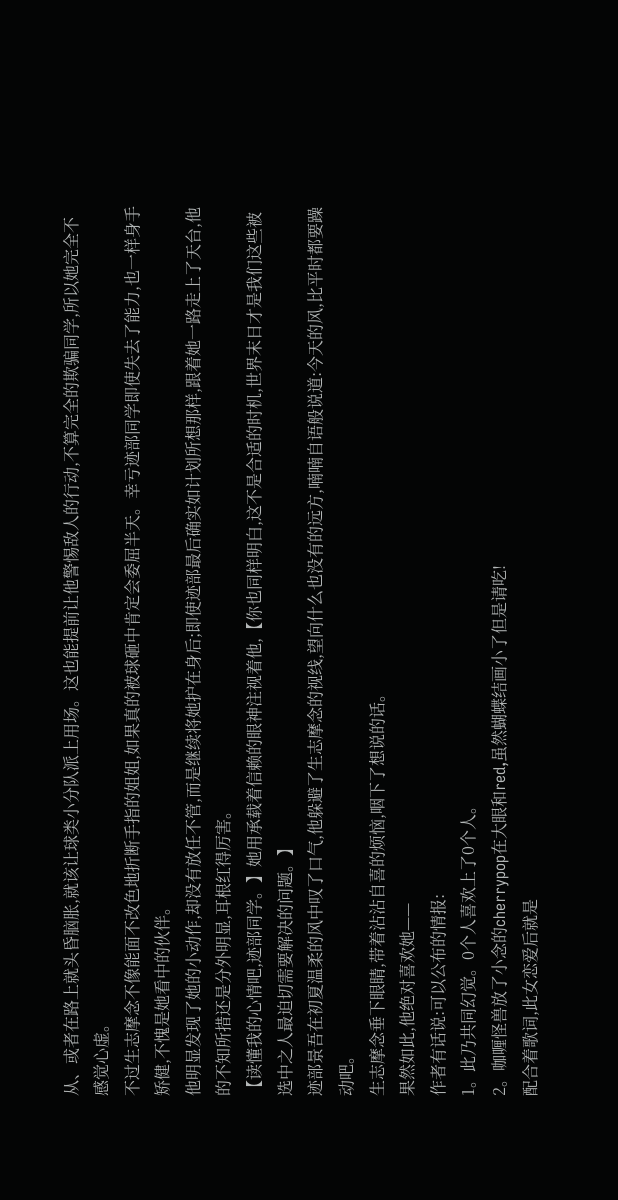从、或者在路上就头昏脑胀,就该让球类小分队派上用场。这也能提前让他警惕敌人的行动,不算完全的欺骗同学,所以她完全不感觉心虚。
不过生志摩念不像能面不改色地折断手指的姐姐,如果真的被球砸中肯定会委屈半天。幸亏迹部同学即使失去了能力,也一样身手矫健,不愧是她看中的伙伴。
他明显发现了她的小动作,却没有放任不管,而是继续将她护在身后;即使迹部最后确实如计划所想那样,跟着她一路走上了天台,他的不知所措还是分外明显,耳根红得厉害。
【读懂我的心情吧,迹部同学。】她用承载着信赖的眼神注视着他,【你也同样明白,这不是合适的时机,世界末日才是我们这些被选中之人最迫切需要解决的问题。】
迹部景吾在初夏温柔的风中叹了口气,他躲避了生志摩念的视线,望向什么也没有的远方,喃喃自语般说道:今天的风,比平时都要躁动吧。
生志摩念垂下眼睛,带着沾沾自喜的烦恼,咽下了想说的话。
果然如此,他绝对喜欢她——
作者有话说:可以公布的情报:
1。此乃共同幻觉。0个人喜欢上了0个人。
2。咖喱怪兽放了小念的cherrypop在大眼和red,虽然蝴蝶结画小了但是请吃!
配合着歌词,此女恋爱后就是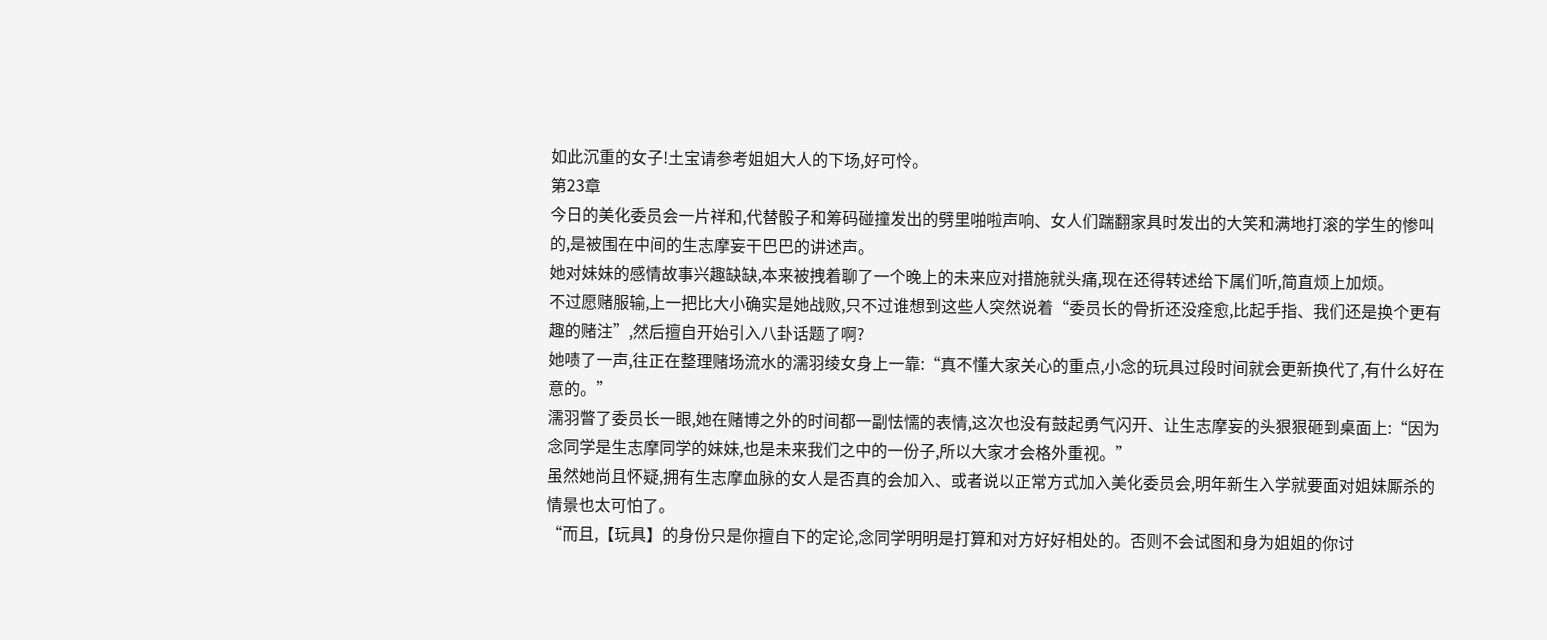如此沉重的女子!土宝请参考姐姐大人的下场,好可怜。
第23章
今日的美化委员会一片祥和,代替骰子和筹码碰撞发出的劈里啪啦声响、女人们踹翻家具时发出的大笑和满地打滚的学生的惨叫的,是被围在中间的生志摩妄干巴巴的讲述声。
她对妹妹的感情故事兴趣缺缺,本来被拽着聊了一个晚上的未来应对措施就头痛,现在还得转述给下属们听,简直烦上加烦。
不过愿赌服输,上一把比大小确实是她战败,只不过谁想到这些人突然说着“委员长的骨折还没痊愈,比起手指、我们还是换个更有趣的赌注”,然后擅自开始引入八卦话题了啊?
她啧了一声,往正在整理赌场流水的濡羽绫女身上一靠:“真不懂大家关心的重点,小念的玩具过段时间就会更新换代了,有什么好在意的。”
濡羽瞥了委员长一眼,她在赌博之外的时间都一副怯懦的表情,这次也没有鼓起勇气闪开、让生志摩妄的头狠狠砸到桌面上:“因为念同学是生志摩同学的妹妹,也是未来我们之中的一份子,所以大家才会格外重视。”
虽然她尚且怀疑,拥有生志摩血脉的女人是否真的会加入、或者说以正常方式加入美化委员会,明年新生入学就要面对姐妹厮杀的情景也太可怕了。
“而且,【玩具】的身份只是你擅自下的定论,念同学明明是打算和对方好好相处的。否则不会试图和身为姐姐的你讨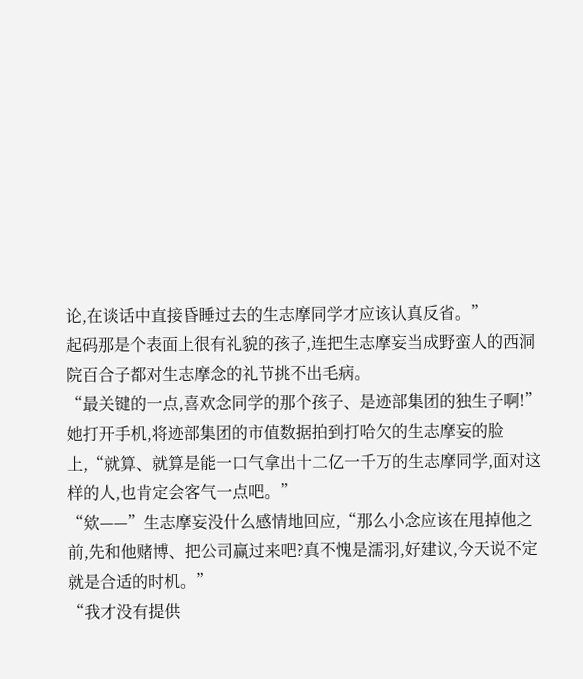论,在谈话中直接昏睡过去的生志摩同学才应该认真反省。”
起码那是个表面上很有礼貌的孩子,连把生志摩妄当成野蛮人的西洞院百合子都对生志摩念的礼节挑不出毛病。
“最关键的一点,喜欢念同学的那个孩子、是迹部集团的独生子啊!”她打开手机,将迹部集团的市值数据拍到打哈欠的生志摩妄的脸上,“就算、就算是能一口气拿出十二亿一千万的生志摩同学,面对这样的人,也肯定会客气一点吧。”
“欸——”生志摩妄没什么感情地回应,“那么小念应该在甩掉他之前,先和他赌博、把公司赢过来吧?真不愧是濡羽,好建议,今天说不定就是合适的时机。”
“我才没有提供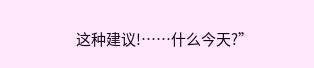这种建议!……什么今天?”